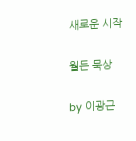새로운 시작

월든 묵상

by 이광근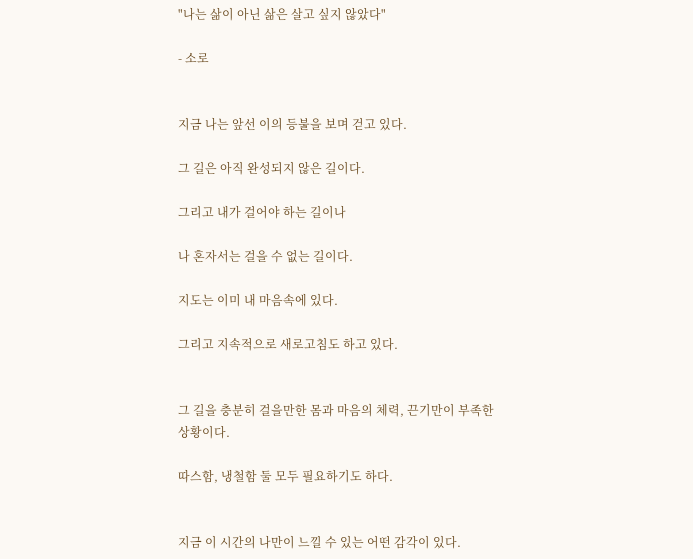"나는 삶이 아닌 삶은 살고 싶지 않았다"

- 소로


지금 나는 앞선 이의 등불을 보며 걷고 있다.

그 길은 아직 완성되지 않은 길이다.

그리고 내가 걸어야 하는 길이나

나 혼자서는 걸을 수 없는 길이다.

지도는 이미 내 마음속에 있다.

그리고 지속적으로 새로고침도 하고 있다.


그 길을 충분히 걸을만한 몸과 마음의 체력, 끈기만이 부족한 상황이다.

따스함, 냉철함 둘 모두 필요하기도 하다.


지금 이 시간의 나만이 느낄 수 있는 어떤 감각이 있다.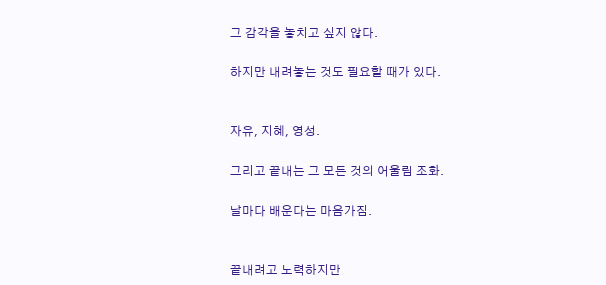그 감각을 놓치고 싶지 않다.

하지만 내려놓는 것도 필요할 때가 있다.


자유, 지혜, 영성.

그리고 끝내는 그 모든 것의 어울림 조화.

날마다 배운다는 마음가짐.


끝내려고 노력하지만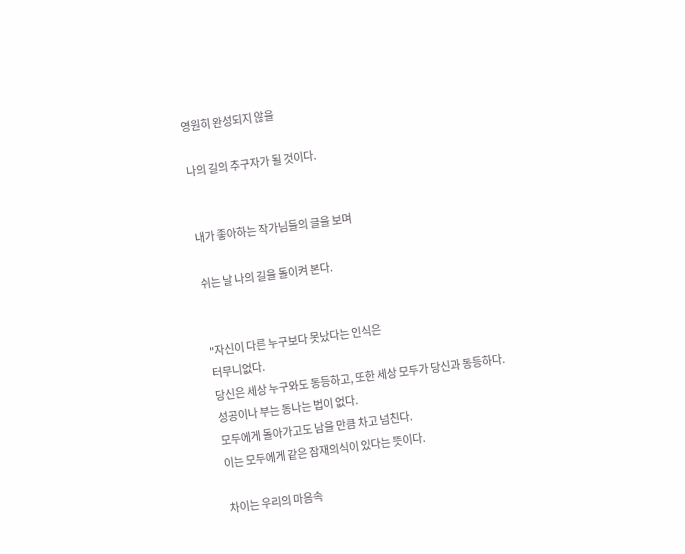영원히 완성되지 않을

나의 길의 추구자가 될 것이다.


내가 좋아하는 작가님들의 글을 보며

쉬는 날 나의 길을 돌이켜 본다.


"자신이 다른 누구보다 못났다는 인식은
터무니없다.
당신은 세상 누구와도 동등하고, 또한 세상 모두가 당신과 동등하다.
성공이나 부는 동나는 법이 없다.
모두에게 돌아가고도 남을 만큼 차고 넘친다.
이는 모두에게 같은 잠재의식이 있다는 뜻이다.

차이는 우리의 마음속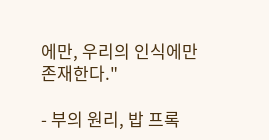에만, 우리의 인식에만 존재한다."

- 부의 원리, 밥 프록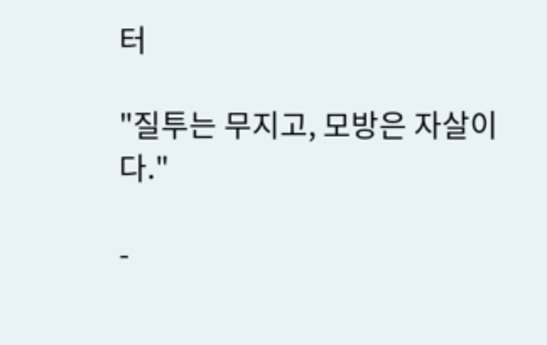터

"질투는 무지고, 모방은 자살이다."

-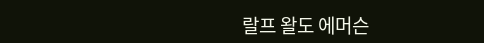랄프 왈도 에머슨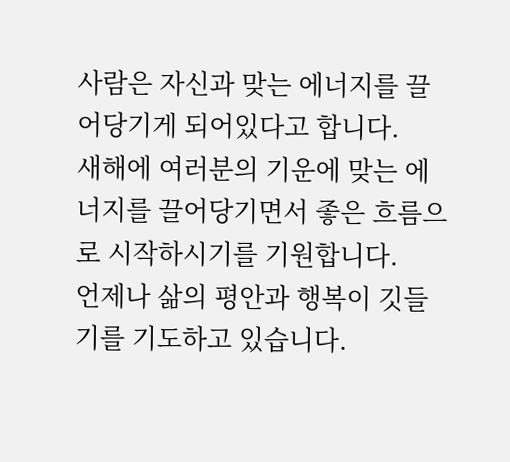사람은 자신과 맞는 에너지를 끌어당기게 되어있다고 합니다.
새해에 여러분의 기운에 맞는 에너지를 끌어당기면서 좋은 흐름으로 시작하시기를 기원합니다.
언제나 삶의 평안과 행복이 깃들기를 기도하고 있습니다.